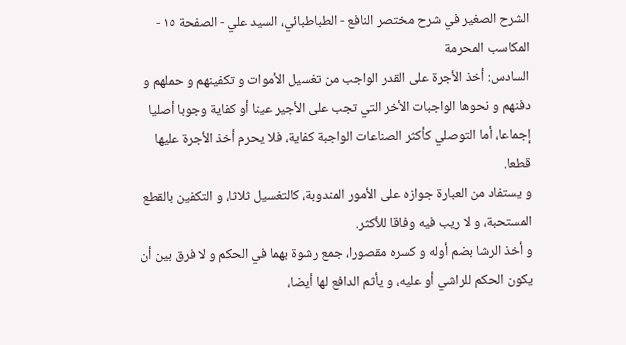الشرح الصغير في شرح مختصر النافع - الطباطبائي، السيد علي - الصفحة ١٥ - المكاسب المحرمة
السادس: أخذ الأجرة على القدر الواجب من تغسيل الأموات و تكفينهم و حملهم و دفنهم و نحوها الواجبات الأخر التي تجب على الأجير عينا أو كفاية وجوبا أصليا إجماعا، أما التوصلي كأكثر الصناعات الواجبة كفاية، فلا يحرم أخذ الأجرة عليها قطعا.
و يستفاد من العبارة جوازه على الأمور المندوبة، كالتغسيل ثلاثا، و التكفين بالقطع المستحبة، و لا ريب فيه وفاقا للأكثر.
و أخذ الرشا بضم أوله و كسره مقصورا، جمع رشوة بهما في الحكم و لا فرق بين أن يكون الحكم للراشي أو عليه، و يأثم الدافع لها أيضا،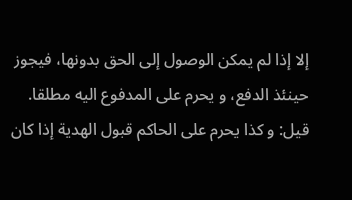إلا إذا لم يمكن الوصول إلى الحق بدونها، فيجوز حينئذ الدفع، و يحرم على المدفوع اليه مطلقا.
قيل: و كذا يحرم على الحاكم قبول الهدية إذا كان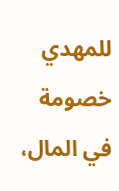للمهدي خصومة في المال،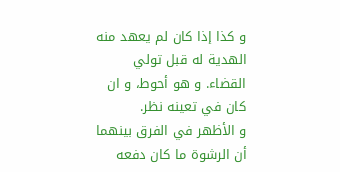و كذا إذا كان لم يعهد منه الهدية له قبل تولي القضاء. و هو أحوط، و ان كان في تعينه نظر.
و الأظهر في الفرق بينهما أن الرشوة ما كان دفعه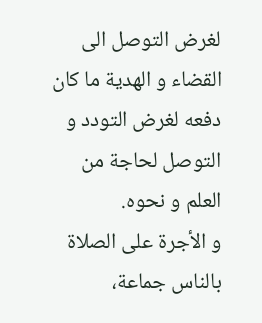لغرض التوصل الى القضاء و الهدية ما كان دفعه لغرض التودد و التوصل لحاجة من العلم و نحوه.
و الأجرة على الصلاة بالناس جماعة،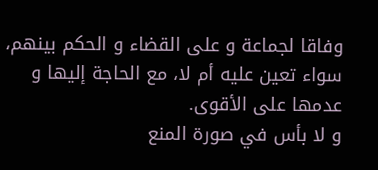وفاقا لجماعة و على القضاء و الحكم بينهم، سواء تعين عليه أم لا، مع الحاجة إليها و عدمها على الأقوى.
و لا بأس في صورة المنع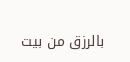بالرزق من بيت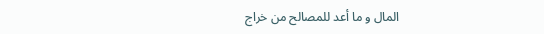المال و ما أعد للمصالح من خراج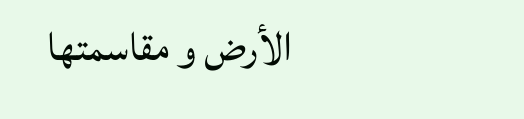الأرض و مقاسمتها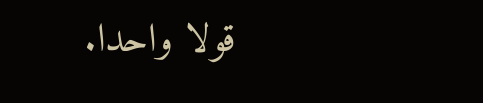قولا واحدا.